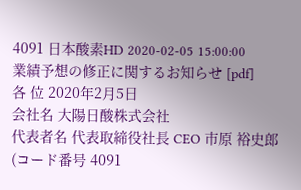4091 日本酸素HD 2020-02-05 15:00:00
業績予想の修正に関するお知らせ [pdf]
各 位 2020年2月5日
会社名 大陽日酸株式会社
代表者名 代表取締役社長 CEO 市原 裕史郎
(コード番号 4091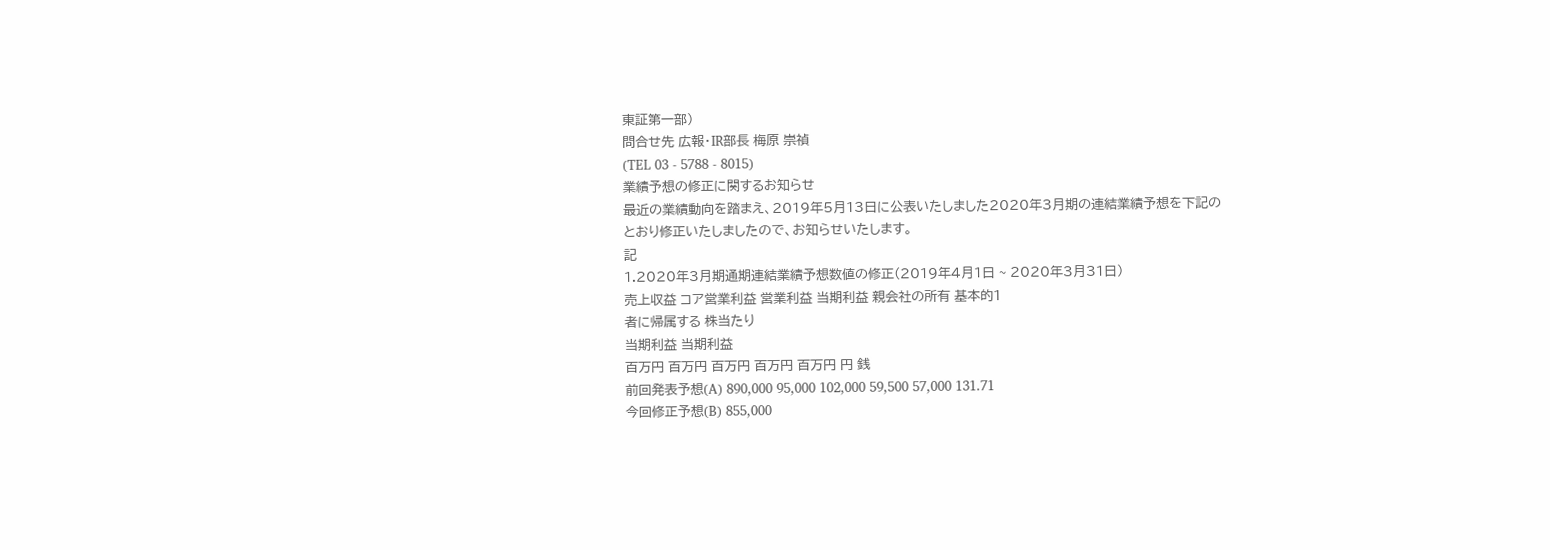東証第一部)
問合せ先 広報・IR部長 梅原 崇禎
(TEL 03 - 5788 - 8015)
業績予想の修正に関するお知らせ
最近の業績動向を踏まえ、2019年5月13日に公表いたしました2020年3月期の連結業績予想を下記の
とおり修正いたしましたので、お知らせいたします。
記
1.2020年3月期通期連結業績予想数値の修正(2019年4月1日 ~ 2020年3月31日)
売上収益 コア営業利益 営業利益 当期利益 親会社の所有 基本的1
者に帰属する 株当たり
当期利益 当期利益
百万円 百万円 百万円 百万円 百万円 円 銭
前回発表予想(A) 890,000 95,000 102,000 59,500 57,000 131.71
今回修正予想(B) 855,000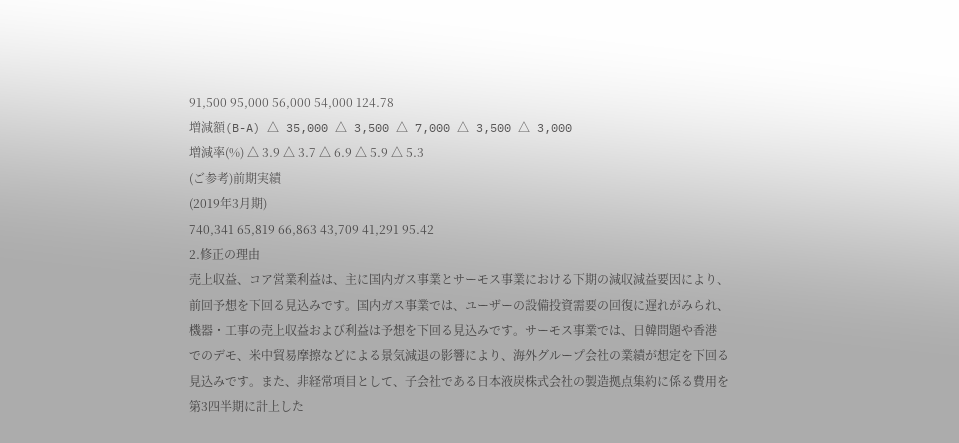91,500 95,000 56,000 54,000 124.78
増減額(B-A) △ 35,000 △ 3,500 △ 7,000 △ 3,500 △ 3,000
増減率(%) △ 3.9 △ 3.7 △ 6.9 △ 5.9 △ 5.3
(ご参考)前期実績
(2019年3月期)
740,341 65,819 66,863 43,709 41,291 95.42
2.修正の理由
売上収益、コア営業利益は、主に国内ガス事業とサーモス事業における下期の減収減益要因により、
前回予想を下回る見込みです。国内ガス事業では、ユーザーの設備投資需要の回復に遅れがみられ、
機器・工事の売上収益および利益は予想を下回る見込みです。サーモス事業では、日韓問題や香港
でのデモ、米中貿易摩擦などによる景気減退の影響により、海外グループ会社の業績が想定を下回る
見込みです。また、非経常項目として、子会社である日本液炭株式会社の製造拠点集約に係る費用を
第3四半期に計上した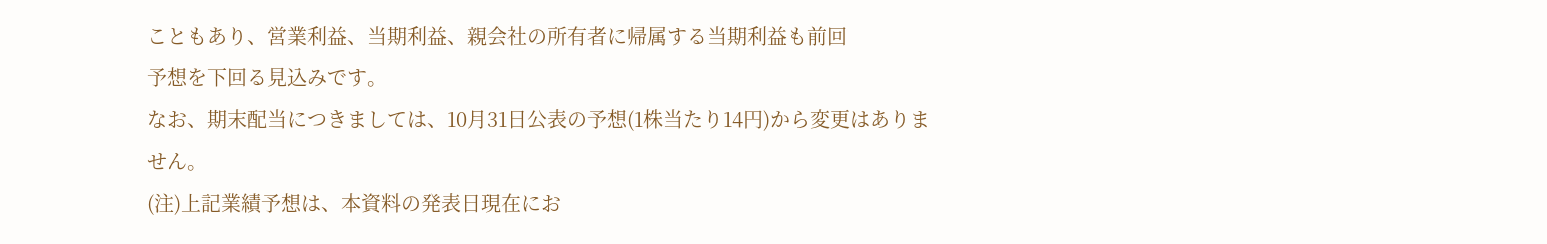こともあり、営業利益、当期利益、親会社の所有者に帰属する当期利益も前回
予想を下回る見込みです。
なお、期末配当につきましては、10月31日公表の予想(1株当たり14円)から変更はありません。
(注)上記業績予想は、本資料の発表日現在にお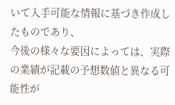いて入手可能な情報に基づき作成したものであり、
今後の様々な要因によっては、実際の業績が記載の予想数値と異なる可能性が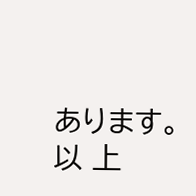あります。
以 上